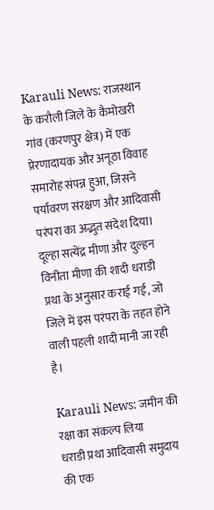Karauli News: राजस्थान के करौली जिले के कैमोखरी गांव (करणपुर क्षेत्र) में एक प्रेरणादायक और अनूठा विवाह समारोह संपन्न हुआ, जिसने पर्यावरण संरक्षण और आदिवासी परंपरा का अद्भुत संदेश दिया। दूल्हा सत्येंद्र मीणा और दुल्हन विनीता मीणा की शादी धराडी प्रथा के अनुसार कराई गई, जो जिले में इस परंपरा के तहत होने वाली पहली शादी मानी जा रही है।

Karauli News: जमीन की रक्षा का संकल्प लिया
धराडी प्रथा आदिवासी समुदाय की एक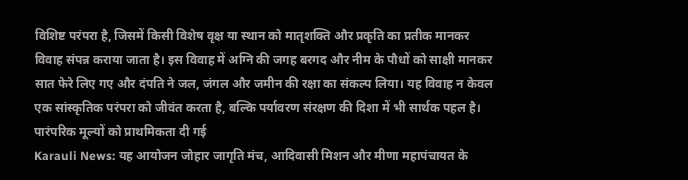विशिष्ट परंपरा है, जिसमें किसी विशेष वृक्ष या स्थान को मातृशक्ति और प्रकृति का प्रतीक मानकर विवाह संपन्न कराया जाता है। इस विवाह में अग्नि की जगह बरगद और नीम के पौधों को साक्षी मानकर सात फेरे लिए गए और दंपति ने जल, जंगल और जमीन की रक्षा का संकल्प लिया। यह विवाह न केवल एक सांस्कृतिक परंपरा को जीवंत करता है, बल्कि पर्यावरण संरक्षण की दिशा में भी सार्थक पहल है।
पारंपरिक मूल्यों को प्राथमिकता दी गई
Karauli News: यह आयोजन जोहार जागृति मंच, आदिवासी मिशन और मीणा महापंचायत के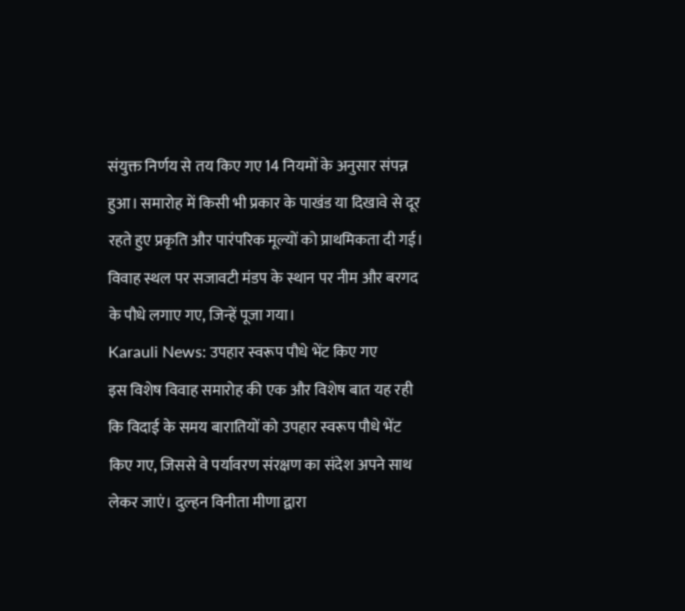संयुक्त निर्णय से तय किए गए 14 नियमों के अनुसार संपन्न हुआ। समारोह में किसी भी प्रकार के पाखंड या दिखावे से दूर रहते हुए प्रकृति और पारंपरिक मूल्यों को प्राथमिकता दी गई। विवाह स्थल पर सजावटी मंडप के स्थान पर नीम और बरगद के पौधे लगाए गए, जिन्हें पूजा गया।
Karauli News: उपहार स्वरूप पौधे भेंट किए गए
इस विशेष विवाह समारोह की एक और विशेष बात यह रही कि विदाई के समय बारातियों को उपहार स्वरूप पौधे भेंट किए गए, जिससे वे पर्यावरण संरक्षण का संदेश अपने साथ लेकर जाएं। दुल्हन विनीता मीणा द्वारा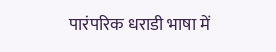पारंपरिक धराडी भाषा में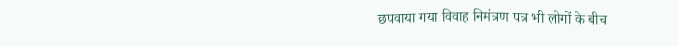छपवाया गया विवाह निमंत्रण पत्र भी लोगों के बीच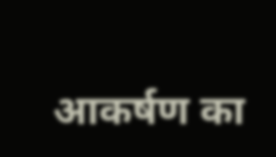आकर्षण का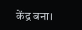केंद्र बना।